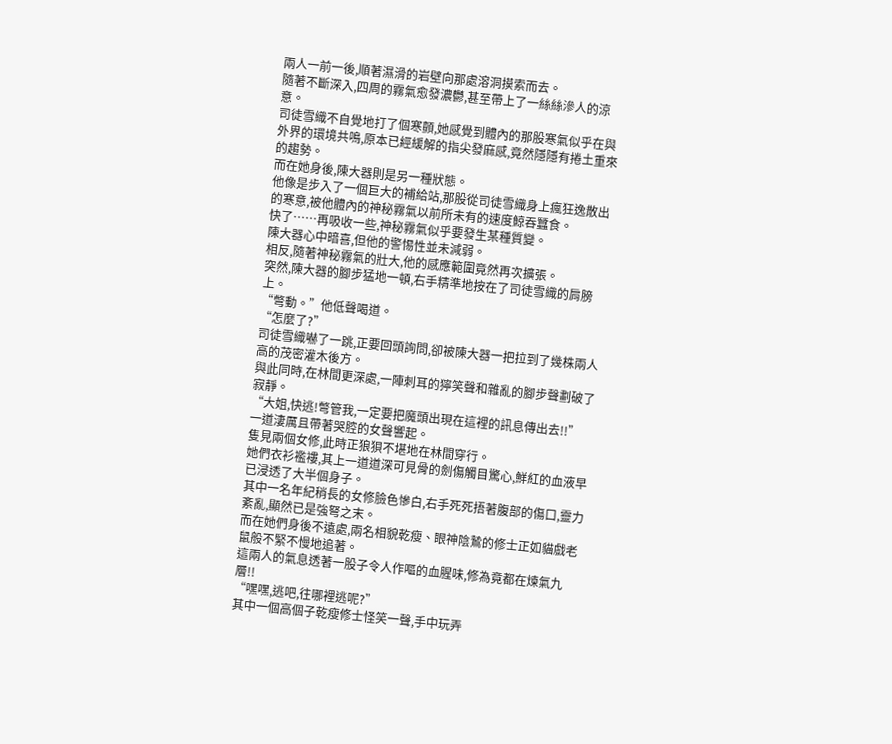兩人一前一後,順著濕滑的岩壁向那處溶洞摸索而去。
隨著不斷深入,四周的霧氣愈發濃鬱,甚至帶上了一絲絲滲人的涼意。
司徒雪織不自覺地打了個寒顫,她感覺到體內的那股寒氣似乎在與外界的環境共鳴,原本已經緩解的指尖發麻感,竟然隱隱有捲土重來的趨勢。
而在她身後,陳大器則是另一種狀態。
他像是步入了一個巨大的補給站,那股從司徒雪織身上瘋狂逸散出的寒意,被他體內的神秘霧氣以前所未有的速度鯨吞蠶食。
快了……再吸收一些,神秘霧氣似乎要發生某種質變。
陳大器心中暗喜,但他的警惕性並未減弱。
相反,隨著神秘霧氣的壯大,他的感應範圍竟然再次擴張。
突然,陳大器的腳步猛地一頓,右手精準地按在了司徒雪織的肩膀上。
“彆動。”他低聲喝道。
“怎麼了?”
司徒雪織嚇了一跳,正要回頭詢問,卻被陳大器一把拉到了幾株兩人高的茂密灌木後方。
與此同時,在林間更深處,一陣刺耳的獰笑聲和雜亂的腳步聲劃破了寂靜。
“大姐,快逃!彆管我,一定要把魔頭出現在這裡的訊息傳出去!!”
一道淒厲且帶著哭腔的女聲響起。
隻見兩個女修,此時正狼狽不堪地在林間穿行。
她們衣衫襤褸,其上一道道深可見骨的劍傷觸目驚心,鮮紅的血液早已浸透了大半個身子。
其中一名年紀稍長的女修臉色慘白,右手死死捂著腹部的傷口,靈力紊亂,顯然已是強弩之末。
而在她們身後不遠處,兩名相貌乾瘦、眼神陰鷙的修士正如貓戲老鼠般不緊不慢地追著。
這兩人的氣息透著一股子令人作嘔的血腥味,修為竟都在煉氣九層!!
“嘿嘿,逃吧,往哪裡逃呢?”
其中一個高個子乾瘦修士怪笑一聲,手中玩弄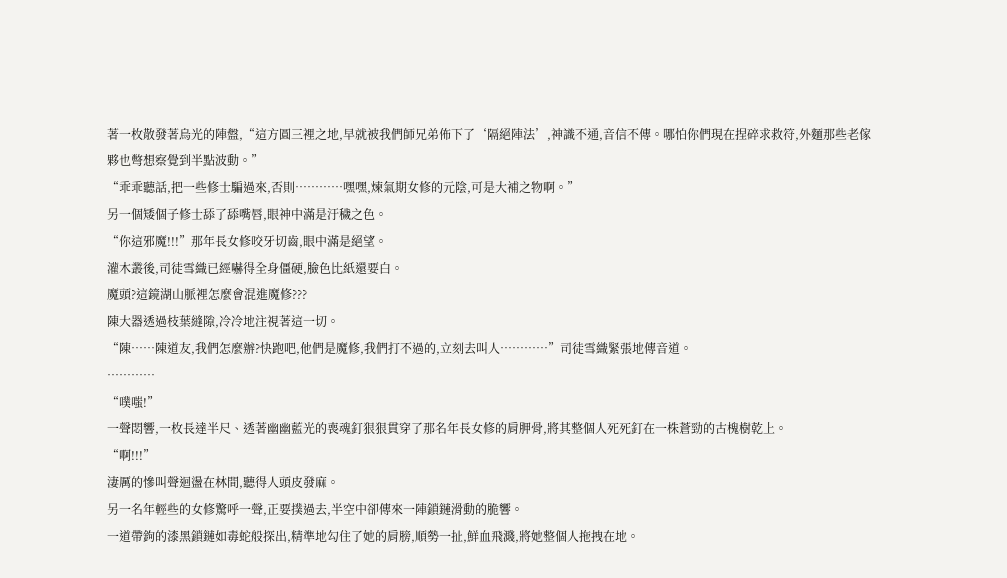著一枚散發著烏光的陣盤,“這方圓三裡之地,早就被我們師兄弟佈下了‘隔絕陣法’,神識不通,音信不傳。哪怕你們現在捏碎求救符,外麵那些老傢夥也彆想察覺到半點波動。”
“乖乖聽話,把一些修士騙過來,否則…………嘿嘿,煉氣期女修的元陰,可是大補之物啊。”
另一個矮個子修士舔了舔嘴唇,眼神中滿是汙穢之色。
“你這邪魔!!!”那年長女修咬牙切齒,眼中滿是絕望。
灌木叢後,司徒雪織已經嚇得全身僵硬,臉色比紙還要白。
魔頭?這鏡湖山脈裡怎麼會混進魔修???
陳大器透過枝葉縫隙,冷冷地注視著這一切。
“陳……陳道友,我們怎麼辦?快跑吧,他們是魔修,我們打不過的,立刻去叫人…………”司徒雪織緊張地傳音道。
…………
“噗嗤!”
一聲悶響,一枚長達半尺、透著幽幽藍光的喪魂釘狠狠貫穿了那名年長女修的肩胛骨,將其整個人死死釘在一株蒼勁的古槐樹乾上。
“啊!!!”
淒厲的慘叫聲迴盪在林間,聽得人頭皮發麻。
另一名年輕些的女修驚呼一聲,正要撲過去,半空中卻傳來一陣鎖鏈滑動的脆響。
一道帶鉤的漆黑鎖鏈如毒蛇般探出,精準地勾住了她的肩膀,順勢一扯,鮮血飛濺,將她整個人拖拽在地。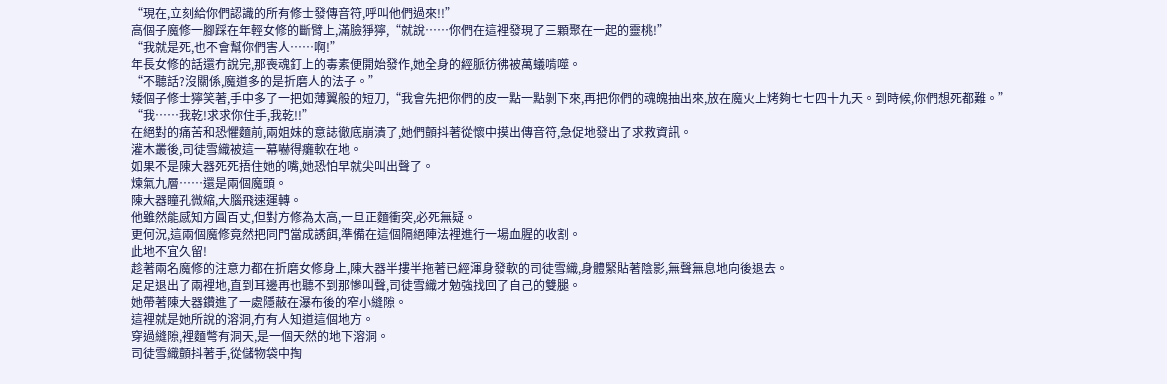“現在,立刻給你們認識的所有修士發傳音符,呼叫他們過來!!”
高個子魔修一腳踩在年輕女修的斷臂上,滿臉猙獰,“就說……你們在這裡發現了三顆聚在一起的靈桃!”
“我就是死,也不會幫你們害人……啊!”
年長女修的話還冇說完,那喪魂釘上的毒素便開始發作,她全身的經脈彷彿被萬蟻啃噬。
“不聽話?沒關係,魔道多的是折磨人的法子。”
矮個子修士獰笑著,手中多了一把如薄翼般的短刀,“我會先把你們的皮一點一點剝下來,再把你們的魂魄抽出來,放在魔火上烤夠七七四十九天。到時候,你們想死都難。”
“我……我乾!求求你住手,我乾!!”
在絕對的痛苦和恐懼麵前,兩姐妹的意誌徹底崩潰了,她們顫抖著從懷中摸出傳音符,急促地發出了求救資訊。
灌木叢後,司徒雪織被這一幕嚇得癱軟在地。
如果不是陳大器死死捂住她的嘴,她恐怕早就尖叫出聲了。
煉氣九層……還是兩個魔頭。
陳大器瞳孔微縮,大腦飛速運轉。
他雖然能感知方圓百丈,但對方修為太高,一旦正麵衝突,必死無疑。
更何況,這兩個魔修竟然把同門當成誘餌,準備在這個隔絕陣法裡進行一場血腥的收割。
此地不宜久留!
趁著兩名魔修的注意力都在折磨女修身上,陳大器半摟半拖著已經渾身發軟的司徒雪織,身體緊貼著陰影,無聲無息地向後退去。
足足退出了兩裡地,直到耳邊再也聽不到那慘叫聲,司徒雪織才勉強找回了自己的雙腿。
她帶著陳大器鑽進了一處隱蔽在瀑布後的窄小縫隙。
這裡就是她所說的溶洞,冇有人知道這個地方。
穿過縫隙,裡麵彆有洞天,是一個天然的地下溶洞。
司徒雪織顫抖著手,從儲物袋中掏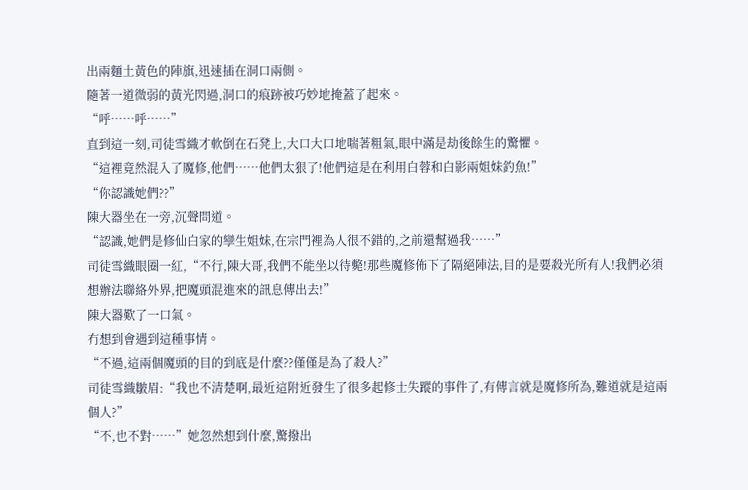出兩麵土黃色的陣旗,迅速插在洞口兩側。
隨著一道微弱的黃光閃過,洞口的痕跡被巧妙地掩蓋了起來。
“呼……呼……”
直到這一刻,司徒雪織才軟倒在石凳上,大口大口地喘著粗氣,眼中滿是劫後餘生的驚懼。
“這裡竟然混入了魔修,他們……他們太狠了!他們這是在利用白蓉和白影兩姐妹釣魚!”
“你認識她們??”
陳大器坐在一旁,沉聲問道。
“認識,她們是修仙白家的孿生姐妹,在宗門裡為人很不錯的,之前還幫過我……”
司徒雪織眼圈一紅,“不行,陳大哥,我們不能坐以待斃!那些魔修佈下了隔絕陣法,目的是要殺光所有人!我們必須想辦法聯絡外界,把魔頭混進來的訊息傳出去!”
陳大器歎了一口氣。
冇想到會遇到這種事情。
“不過,這兩個魔頭的目的到底是什麼??僅僅是為了殺人?”
司徒雪織皺眉:“我也不清楚啊,最近這附近發生了很多起修士失蹤的事件了,有傳言就是魔修所為,難道就是這兩個人?”
“不,也不對……”她忽然想到什麼,驚撥出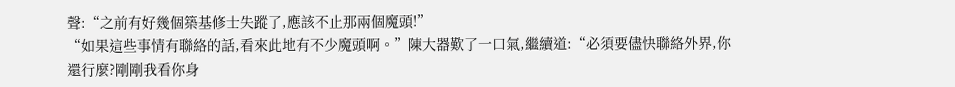聲:“之前有好幾個築基修士失蹤了,應該不止那兩個魔頭!”
“如果這些事情有聯絡的話,看來此地有不少魔頭啊。”陳大器歎了一口氣,繼續道:“必須要儘快聯絡外界,你還行麼?剛剛我看你身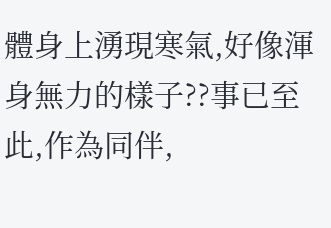體身上湧現寒氣,好像渾身無力的樣子??事已至此,作為同伴,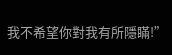我不希望你對我有所隱瞞!”